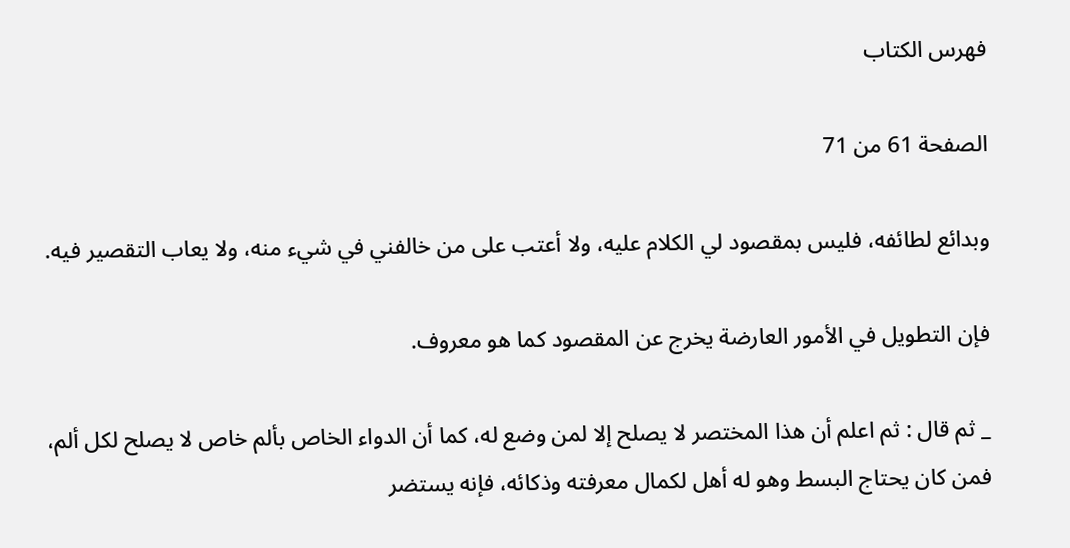فهرس الكتاب

الصفحة 61 من 71

وبدائع لطائفه، فليس بمقصود لي الكلام عليه، ولا أعتب على من خالفني في شيء منه، ولا يعاب التقصير فيه.

فإن التطويل في الأمور العارضة يخرج عن المقصود كما هو معروف.

_ ثم قال : ثم اعلم أن هذا المختصر لا يصلح إلا لمن وضع له، كما أن الدواء الخاص بألم خاص لا يصلح لكل ألم، فمن كان يحتاج البسط وهو له أهل لكمال معرفته وذكائه، فإنه يستضر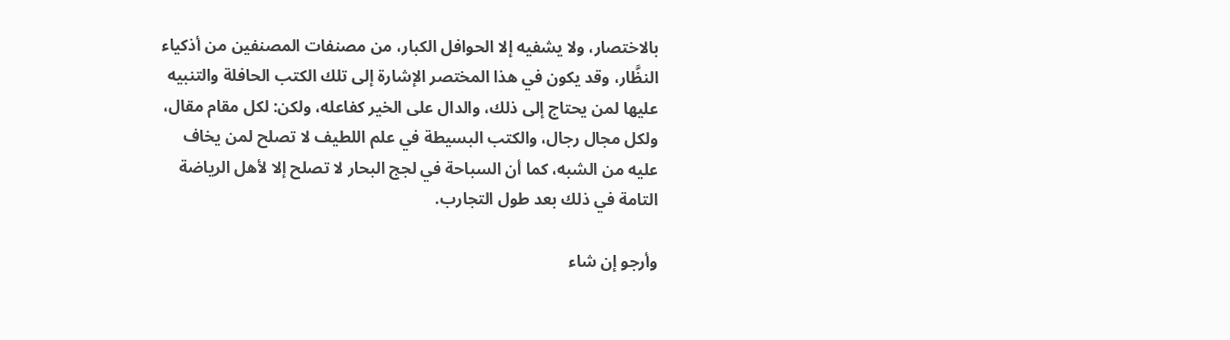بالاختصار، ولا يشفيه إلا الحوافل الكبار، من مصنفات المصنفين من أذكياء النظَّار، وقد يكون في هذا المختصر الإشارة إلى تلك الكتب الحافلة والتنبيه عليها لمن يحتاج إلى ذلك، والدال على الخير كفاعله، ولكن: لكل مقام مقال، ولكل مجال رجال، والكتب البسيطة في علم اللطيف لا تصلح لمن يخاف عليه من الشبه، كما أن السباحة في لجج البحار لا تصلح إلا لأهل الرياضة التامة في ذلك بعد طول التجارب.

وأرجو إن شاء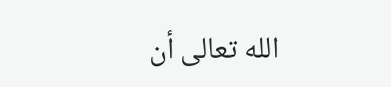الله تعالى أن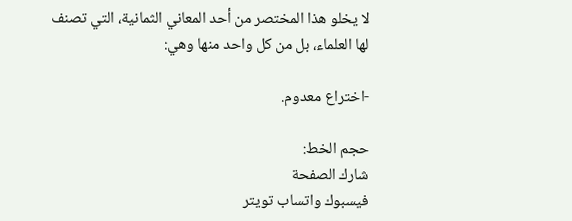لا يخلو هذا المختصر من أحد المعاني الثمانية، التي تصنف لها العلماء، بل من كل واحد منها وهي:

-اختراع معدوم.

حجم الخط:
شارك الصفحة
فيسبوك واتساب تويتر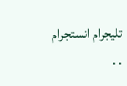تليجرام انستجرام
. .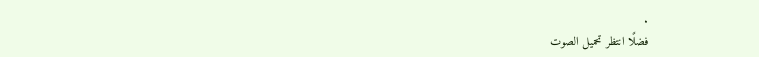.
فضلًا انتظر تحميل الصوت